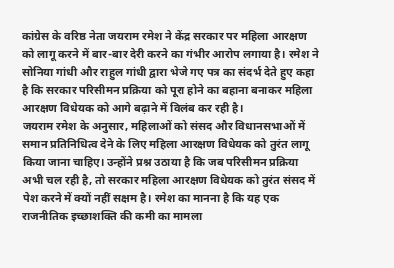कांग्रेस के वरिष्ठ नेता जयराम रमेश ने केंद्र सरकार पर महिला आरक्षण को लागू करने में बार-बार देरी करने का गंभीर आरोप लगाया है। रमेश ने सोनिया गांधी और राहुल गांधी द्वारा भेजे गए पत्र का संदर्भ देते हुए कहा है कि सरकार परिसीमन प्रक्रिया को पूरा होने का बहाना बनाकर महिला आरक्षण विधेयक को आगे बढ़ाने में विलंब कर रही है।
जयराम रमेश के अनुसार, महिलाओं को संसद और विधानसभाओं में समान प्रतिनिधित्व देने के लिए महिला आरक्षण विधेयक को तुरंत लागू किया जाना चाहिए। उन्होंने प्रश्न उठाया है कि जब परिसीमन प्रक्रिया अभी चल रही है, तो सरकार महिला आरक्षण विधेयक को तुरंत संसद में पेश करने में क्यों नहीं सक्षम है। रमेश का मानना है कि यह एक राजनीतिक इच्छाशक्ति की कमी का मामला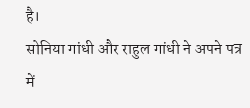है।
सोनिया गांधी और राहुल गांधी ने अपने पत्र में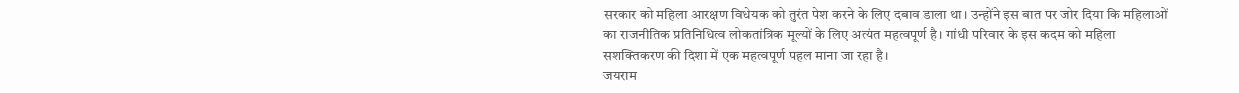सरकार को महिला आरक्षण विधेयक को तुरंत पेश करने के लिए दबाव डाला था। उन्होंने इस बात पर जोर दिया कि महिलाओं का राजनीतिक प्रतिनिधित्व लोकतांत्रिक मूल्यों के लिए अत्यंत महत्वपूर्ण है। गांधी परिवार के इस कदम को महिला सशक्तिकरण की दिशा में एक महत्वपूर्ण पहल माना जा रहा है।
जयराम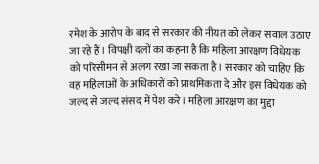रमेश के आरोप के बाद से सरकार की नीयत को लेकर सवाल उठाए जा रहे हैं। विपक्षी दलों का कहना है कि महिला आरक्षण विधेयक को परिसीमन से अलग रखा जा सकता है। सरकार को चाहिए कि वह महिलाओं के अधिकारों को प्राथमिकता दे और इस विधेयक को जल्द से जल्द संसद में पेश करे। महिला आरक्षण का मुद्दा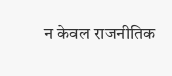न केवल राजनीतिक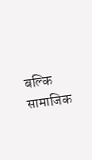बल्कि सामाजिक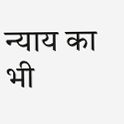न्याय का भी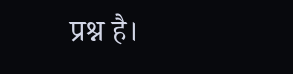प्रश्न है।